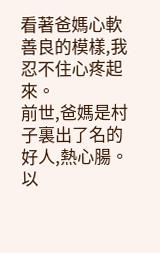看著爸媽心軟善良的模樣,我忍不住心疼起來。
前世,爸媽是村子裏出了名的好人,熱心腸。
以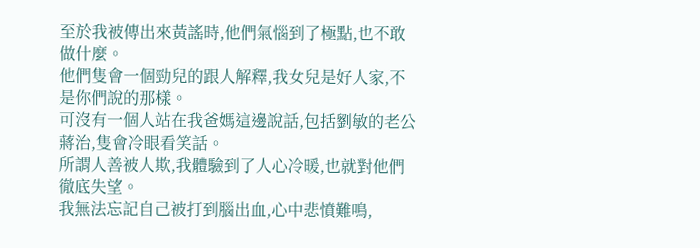至於我被傳出來黃謠時,他們氣惱到了極點,也不敢做什麼。
他們隻會一個勁兒的跟人解釋,我女兒是好人家,不是你們說的那樣。
可沒有一個人站在我爸媽這邊說話,包括劉敏的老公蔣治,隻會冷眼看笑話。
所謂人善被人欺,我體驗到了人心冷暖,也就對他們徹底失望。
我無法忘記自己被打到腦出血,心中悲憤難鳴,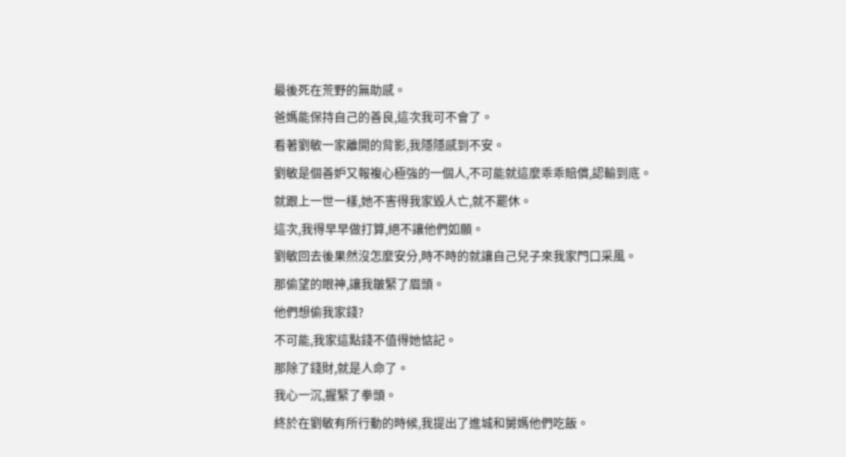最後死在荒野的無助感。
爸媽能保持自己的善良,這次我可不會了。
看著劉敏一家離開的背影,我隱隱感到不安。
劉敏是個善妒又報複心極強的一個人,不可能就這麼乖乖賠償,認輸到底。
就跟上一世一樣,她不害得我家毀人亡,就不罷休。
這次,我得早早做打算,絕不讓他們如願。
劉敏回去後果然沒怎麼安分,時不時的就讓自己兒子來我家門口采風。
那偷望的眼神,讓我皺緊了眉頭。
他們想偷我家錢?
不可能,我家這點錢不值得她惦記。
那除了錢財,就是人命了。
我心一沉,握緊了拳頭。
終於在劉敏有所行動的時候,我提出了進城和舅媽他們吃飯。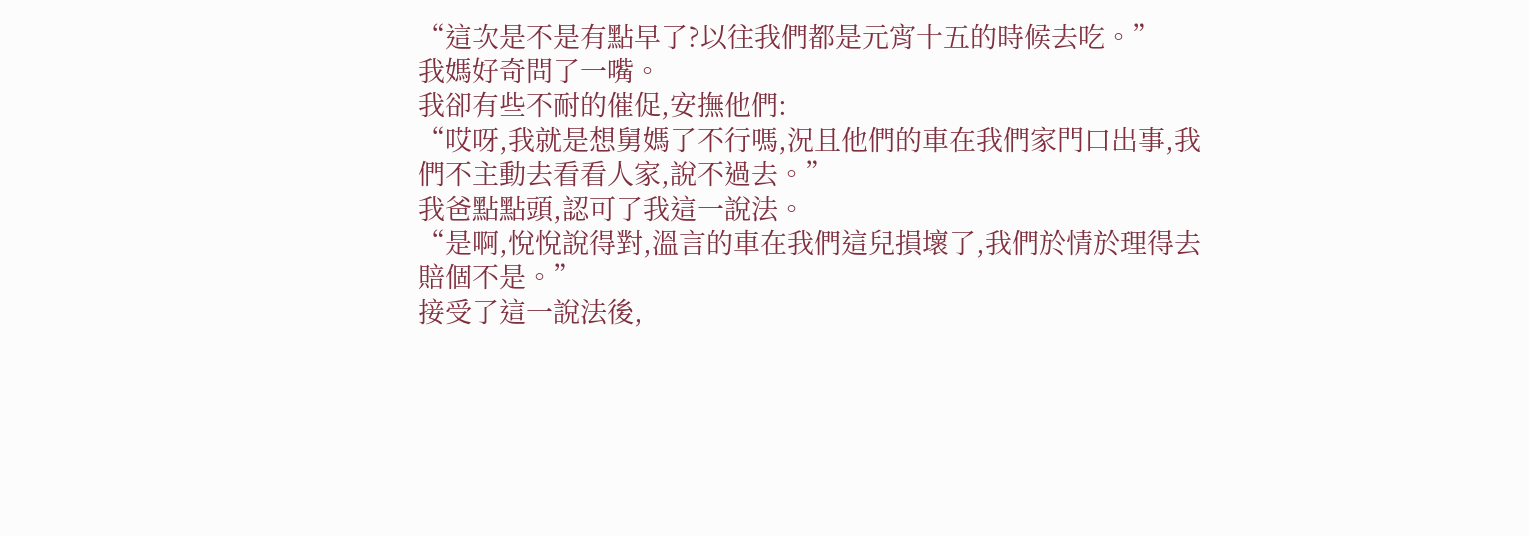“這次是不是有點早了?以往我們都是元宵十五的時候去吃。”
我媽好奇問了一嘴。
我卻有些不耐的催促,安撫他們:
“哎呀,我就是想舅媽了不行嗎,況且他們的車在我們家門口出事,我們不主動去看看人家,說不過去。”
我爸點點頭,認可了我這一說法。
“是啊,悅悅說得對,溫言的車在我們這兒損壞了,我們於情於理得去賠個不是。”
接受了這一說法後,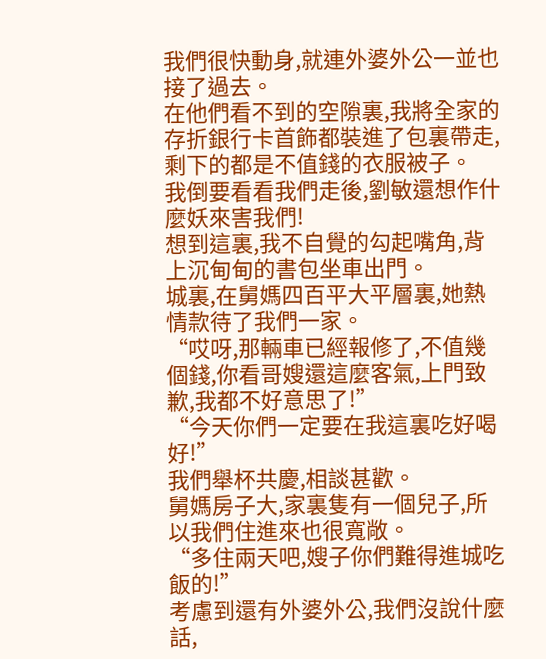我們很快動身,就連外婆外公一並也接了過去。
在他們看不到的空隙裏,我將全家的存折銀行卡首飾都裝進了包裏帶走,剩下的都是不值錢的衣服被子。
我倒要看看我們走後,劉敏還想作什麼妖來害我們!
想到這裏,我不自覺的勾起嘴角,背上沉甸甸的書包坐車出門。
城裏,在舅媽四百平大平層裏,她熱情款待了我們一家。
“哎呀,那輛車已經報修了,不值幾個錢,你看哥嫂還這麼客氣,上門致歉,我都不好意思了!”
“今天你們一定要在我這裏吃好喝好!”
我們舉杯共慶,相談甚歡。
舅媽房子大,家裏隻有一個兒子,所以我們住進來也很寬敞。
“多住兩天吧,嫂子你們難得進城吃飯的!”
考慮到還有外婆外公,我們沒說什麼話,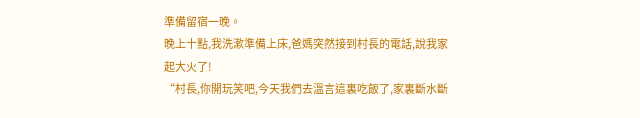準備留宿一晚。
晚上十點,我洗漱準備上床,爸媽突然接到村長的電話,說我家起大火了!
“村長,你開玩笑吧,今天我們去溫言這裏吃飯了,家裏斷水斷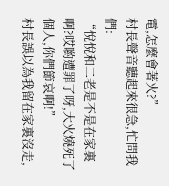電,怎麼會著火?”
村長聲音聽起來很急,忙問我們:
“悅悅和二老是不是在家裏啊?哎喲遭罪了呀,大火燒死了個人,你們節哀啊!”
村長誤以為我留在家裏沒走,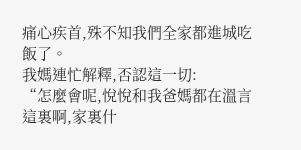痛心疾首,殊不知我們全家都進城吃飯了。
我媽連忙解釋,否認這一切:
“怎麼會呢,悅悅和我爸媽都在溫言這裏啊,家裏什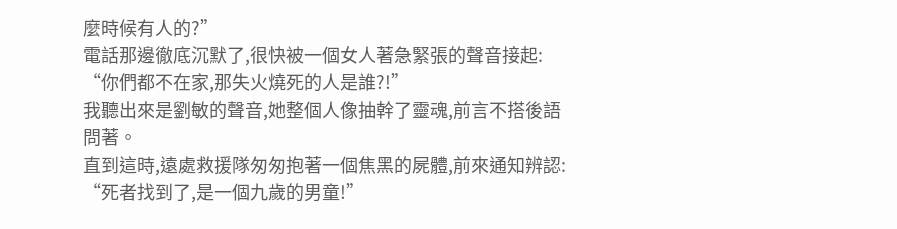麼時候有人的?”
電話那邊徹底沉默了,很快被一個女人著急緊張的聲音接起:
“你們都不在家,那失火燒死的人是誰?!”
我聽出來是劉敏的聲音,她整個人像抽幹了靈魂,前言不搭後語問著。
直到這時,遠處救援隊匆匆抱著一個焦黑的屍體,前來通知辨認:
“死者找到了,是一個九歲的男童!”